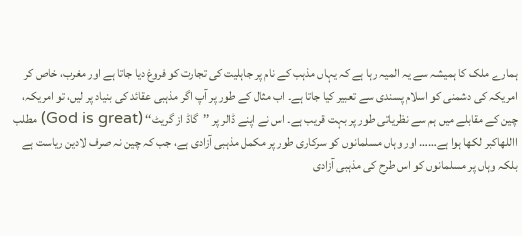ہمارے ملک کا ہمیشہ سے یہ المیہ رہا ہے کہ یہاں مذہب کے نام پر جاہلیت کی تجارت کو فروغ دیا جاتا ہے اور مغرب، خاص کر امریکہ کی دشمنی کو اسلام پسندی سے تعبیر کیا جاتا ہے۔ اب مثال کے طور پر آپ اگر مذہبی عقائد کی بنیاد پر لیں، تو امریکہ، چین کے مقابلے میں ہم سے نظریاتی طور پر بہت قریب ہے۔ اس نے اپنے ڈالر پر ’’گاڈ از گریٹ‘‘ (God is great) مطلب االلهاکبر لکھا ہوا ہے…… اور وہاں مسلمانوں کو سرکاری طور پر مکمل مذہبی آزادی ہے، جب کہ چین نہ صرف لادین ریاست ہے بلکہ وہاں پر مسلمانوں کو اس طرح کی مذہبی آزادی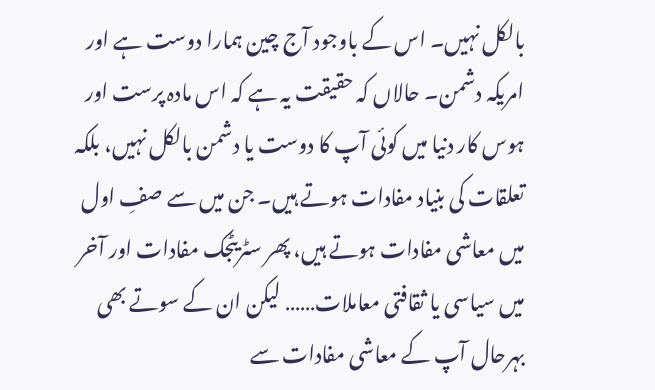بالکل نہیں۔ اس کے باوجود آج چین ہمارا دوست ہے اور امریکہ دشمن۔ حالاں کہ حقیقت یہ ہے کہ اس مادہ پرست اور ہوس کار دنیا میں کوئی آپ کا دوست یا دشمن بالکل نہیں، بلکہ تعلقات کی بنیاد مفادات ہوتے ہیں۔ جن میں سے صفِ اول میں معاشی مفادات ہوتے ہیں، پھر سٹریٹجک مفادات اور آخر میں سیاسی یا ثقافتی معاملات…… لیکن ان کے سوتے بھی بہرحال آپ کے معاشی مفادات سے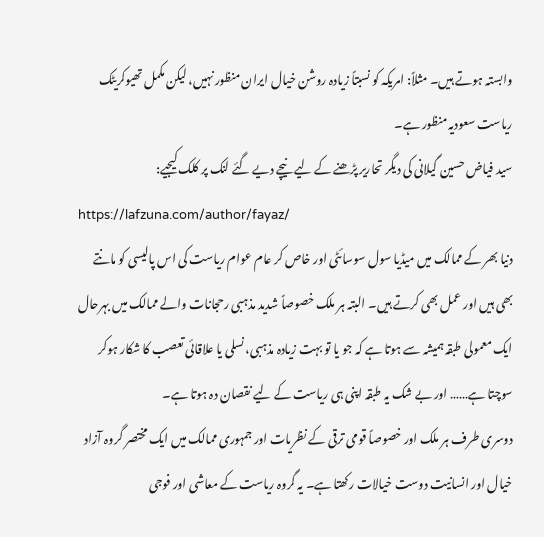وابستہ ہوتے ہیں۔ مثلاً: امریکہ کو نسبتاً زیادہ روشن خیال ایران منظور نہیں، لیکن مکمل تھیوکریٹک ریاست سعودیہ منظور ہے۔
سید فیاض حسین گیلانی کی دیگر تحاریر پڑھنے کے لیے نیچے دیے گئے لنک پر کلک کیجیے:
https://lafzuna.com/author/fayaz/
دنیا بھر کے ممالک میں میڈیا سول سوسائٹی اور خاص کر عام عوام ریاست کی اس پالیسی کو مانتے بھی ہیں اور عمل بھی کرتے ہیں۔ البتہ ہر ملک خصوصاً شدید مذہبی رحجانات والے ممالک میں بہرحال ایک معمولی طبقہ ہمیشہ سے ہوتا ہے کہ جو یا تو بہت زیادہ مذہبی، نسلی یا علاقائی تعصب کا شکار ہوکر سوچتا ہے…… اور بے شک یہ طبقہ اپنی ہی ریاست کے لیے نقصان دہ ہوتا ہے۔
دوسری طرف ہر ملک اور خصوصاً قومی ترقی کے نظریات اور جمہوری ممالک میں ایک مختصر گروہ آزاد خیال اور انسانیت دوست خیالات رکھتا ہے۔ یہ گروہ ریاست کے معاشی اور فوجی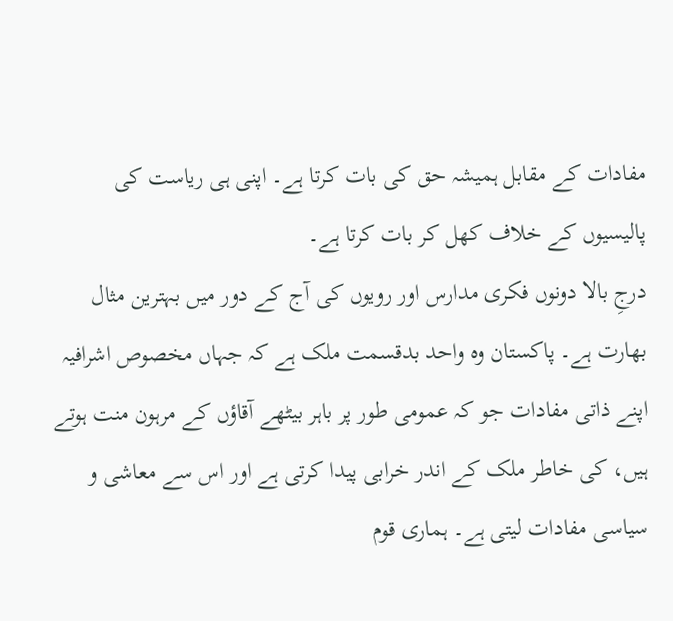مفادات کے مقابل ہمیشہ حق کی بات کرتا ہے۔ اپنی ہی ریاست کی پالیسیوں کے خلاف کھل کر بات کرتا ہے۔
درجِ بالا دونوں فکری مدارس اور رویوں کی آج کے دور میں بہترین مثال بھارت ہے۔ پاکستان وہ واحد بدقسمت ملک ہے کہ جہاں مخصوص اشرافیہ اپنے ذاتی مفادات جو کہ عمومی طور پر باہر بیٹھے آقاؤں کے مرہون منت ہوتے ہیں، کی خاطر ملک کے اندر خرابی پیدا کرتی ہے اور اس سے معاشی و سیاسی مفادات لیتی ہے۔ ہماری قوم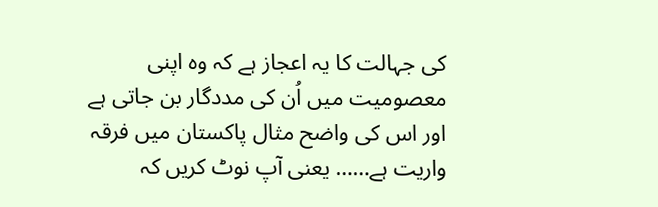کی جہالت کا یہ اعجاز ہے کہ وہ اپنی معصومیت میں اُن کی مددگار بن جاتی ہے اور اس کی واضح مثال پاکستان میں فرقہ واریت ہے…… یعنی آپ نوٹ کریں کہ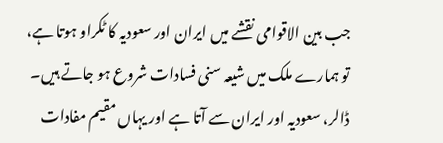جب بین الاقوامی نقشے میں ایران اور سعودیہ کا ٹکراو ہوتا ہے، تو ہمارے ملک میں شیعہ سنی فسادات شروع ہو جاتے ہیں۔ ڈالر، سعودیہ اور ایران سے آتا ہے اور یہاں مقیم مفادات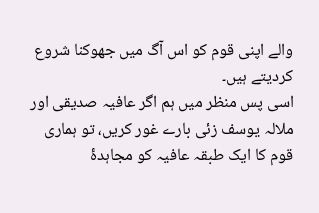والے اپنی قوم کو اس آگ میں جھوکنا شروع کردیتے ہیں۔
اسی پس منظر میں ہم اگر عافیہ صدیقی اور ملالہ یوسف زئی بارے غور کریں، تو ہماری قوم کا ایک طبقہ عافیہ کو مجاہدۂ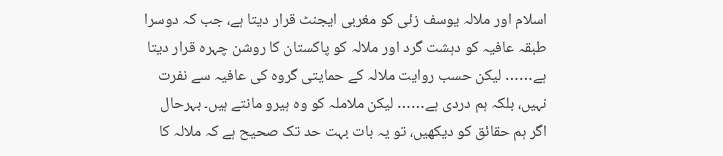اسلام اور ملالہ یوسف زئی کو مغربی ایجنٹ قرار دیتا ہے، جب کہ دوسرا طبقہ عافیہ کو دہشت گرد اور ملالہ کو پاکستان کا روشن چہرہ قرار دیتا ہے…… لیکن حسب روایت ملالہ کے حمایتی گروہ کی عافیہ سے نفرت نہیں، بلکہ ہم دردی ہے…… لیکن ملاملہ کو وہ ہیرو مانتے ہیں۔ بہرحال اگر ہم حقائق کو دیکھیں، تو یہ بات بہت حد تک صحیح ہے کہ ملالہ کا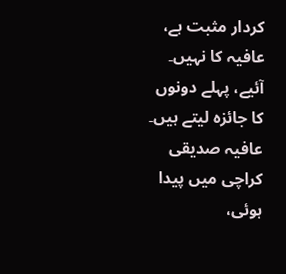کردار مثبت ہے، عافیہ کا نہیں۔ آئیے، پہلے دونوں کا جائزہ لیتے ہیں۔
عافیہ صدیقی کراچی میں پیدا ہوئی،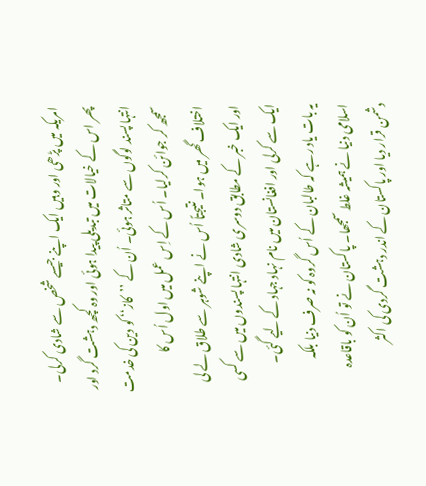امریکہ میں پڑھی اور وہیں ایک اپنے جیسے شخص سے شادی کرلی۔ پھر اس کے خیالات میں تبدیلی پیدا ہوئی اور وہ کچھ دہشت گرد اور انتہا پسند لوگوں سے متاثر ہوئی۔ اُن کے ’’کاز‘‘ کو دین کی خدمت سمجھ کر جوائن کرلیا۔ اُس کے اِس عمل میں اول اُس کا اختلاف گھر میں ہوا۔ نتیجتاً اُس نے اپنے شوہر سے طلاق لے لی اور ایک خبر کے مطابق دوسری شادی انتہا پسندوں میں سے کسی ایک سے کرلی اور افغانستان میں نام نہاد جہاد کے لیے گئی۔
یہ بات یاد رہے کہ طالبان کے اُس گروہ کو نہ صرف دنیا بلکہ اسلامی دنیا نے ہمیشہ غلط سمجھا۔ پاکستان نے تو اُن کو باقاعدہ دشمن قرار دیا اور پاکستان کے اندر دہشت گردی کی اکثر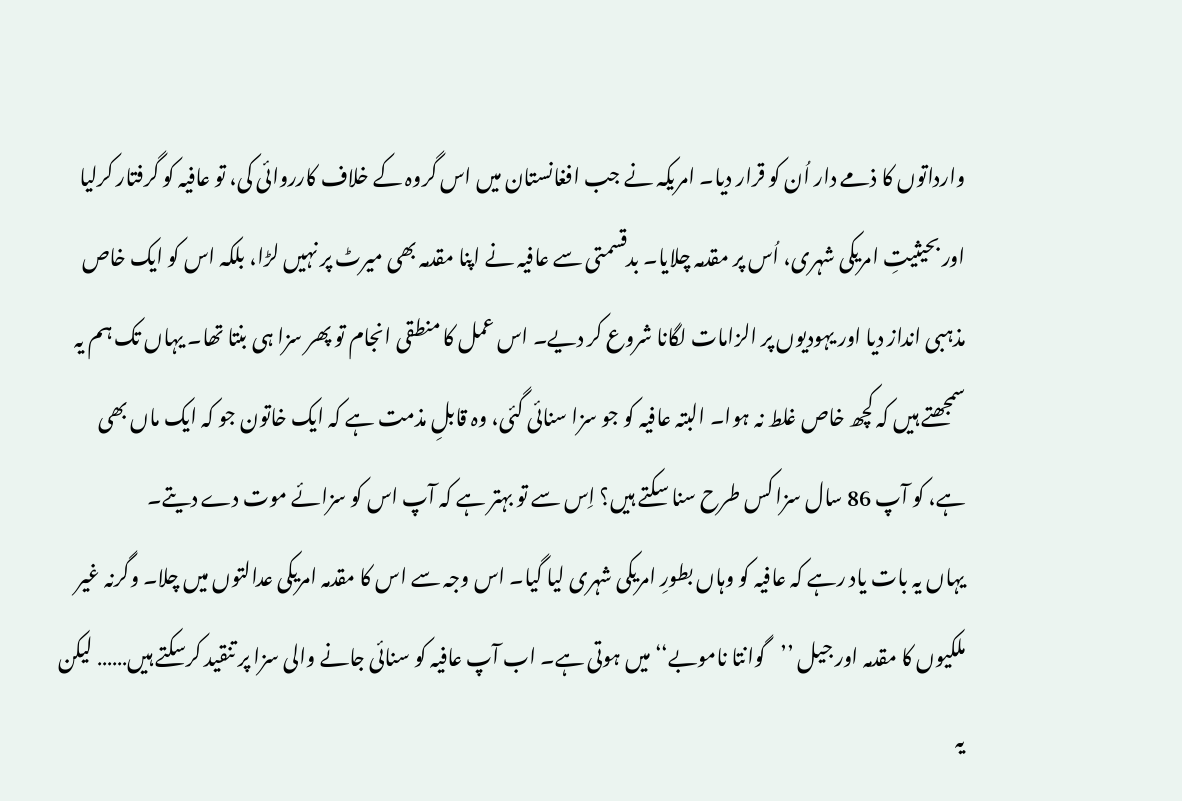وارداتوں کا ذمے دار اُن کو قرار دیا۔ امریکہ نے جب افغانستان میں اس گروہ کے خلاف کارروائی کی، تو عافیہ کو گرفتار کرلیا اور بحیثیتِ امریکی شہری، اُس پر مقدمہ چلایا۔ بدقسمتی سے عافیہ نے اپنا مقدمہ بھی میرٹ پر نہیں لڑا، بلکہ اس کو ایک خاص مذہبی انداز دیا اور یہودیوں پر الزامات لگانا شروع کر دیے۔ اس عمل کا منطقی انجام تو پھر سزا ہی بنتا تھا۔ یہاں تک ہم یہ سمجھتے ہیں کہ کچھ خاص غلط نہ ہوا۔ البتہ عافیہ کو جو سزا سنائی گئی، وہ قابلِ مذمت ہے کہ ایک خاتون جو کہ ایک ماں بھی ہے، کو آپ 86 سال سزا کس طرح سنا سکتے ہیں؟ اِس سے تو بہتر ہے کہ آپ اس کو سزائے موت دے دیتے۔
یہاں یہ بات یاد رہے کہ عافیہ کو وہاں بطورِ امریکی شہری لیا گیا۔ اس وجہ سے اس کا مقدمہ امریکی عدالتوں میں چلا۔ وگرنہ غیر ملکیوں کا مقدمہ اور جیل ’’گوانتا ناموبے‘‘ میں ہوتی ہے۔ اب آپ عافیہ کو سنائی جانے والی سزا پر تنقید کرسکتے ہیں…… لیکن یہ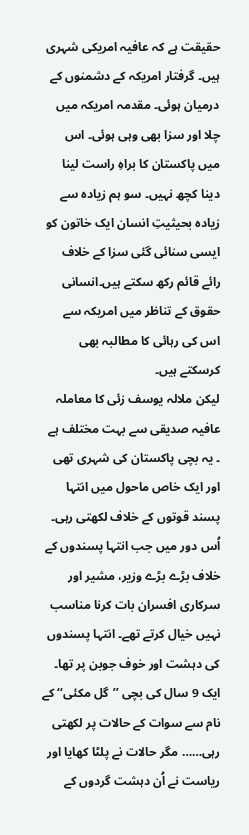حقیقت ہے کہ عافیہ امریکی شہری ہیں۔ گرفتار امریکہ کے دشمنوں کے درمیان ہوئی۔ مقدمہ امریکہ میں چلا اور سزا بھی وہی ہوئی۔ اس میں پاکستان کا براہِ راست لینا دینا کچھ نہیں۔ سو ہم زیادہ سے زیادہ بحیثیتِ انسان ایک خاتون کو ایسی سنائی گئی سزا کے خلاف رائے قائم رکھ سکتے ہیں۔انسانی حقوق کے تناظر میں امریکہ سے اس کی رہائی کا مطالبہ بھی کرسکتے ہیں۔
لیکن ملالہ یوسف زئی کا معاملہ عافیہ صدیقی سے بہت مختلف ہے ۔ یہ بچی پاکستان کی شہری تھی اور ایک خاص ماحول میں انتہا پسند قوتوں کے خلاف لکھتی رہی۔ اُس دور میں جب انتہا پسندوں کے خلاف بڑے بڑے وزیر، مشیر اور سرکاری افسران بات کرنا مناسب نہیں خیال کرتے تھے۔ انتہا پسندوں کی دہشت اور خوف جوبن پر تھا۔ ایک 9 سال کی بچی ’’گل مکئی‘‘ کے نام سے سوات کے حالات پر لکھتی رہی…… مگر حالات نے پلٹا کھایا اور ریاست نے اُن دہشت گردوں کے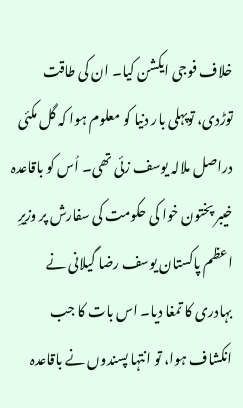خلاف فوجی ایکشن کیا۔ ان کی طاقت توڑدی، توپہلی بار دنیا کو معلوم ہوا کہ گل مکئی دراصل ملالہ یوسف زئی تھی۔ اُس کو باقاعدہ خیبر پختون خوا کی حکومت کی سفارش پر وزیرِ اعظم پاکستان یوسف رضا گیلانی نے بہادری کا تمغا دیا۔ اس بات کا جب انکشاف ہوا، تو انتہا پسندوں نے باقاعدہ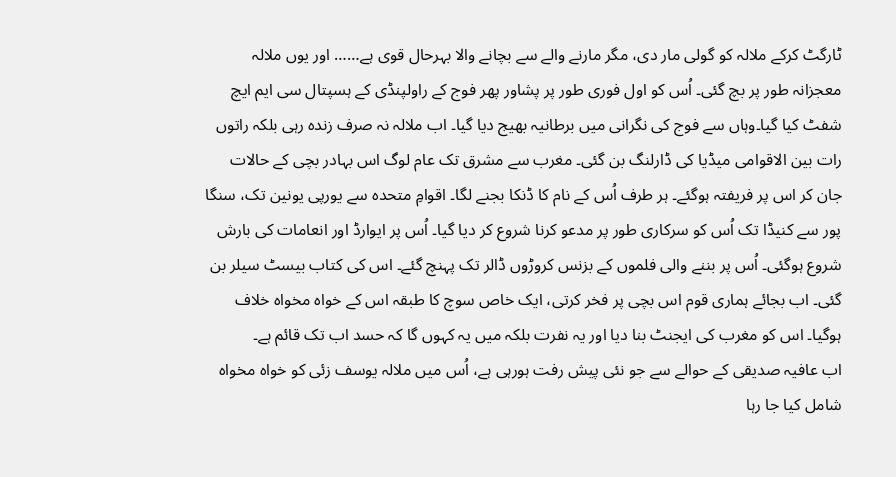ٹارگٹ کرکے ملالہ کو گولی مار دی، مگر مارنے والے سے بچانے والا بہرحال قوی ہے…… اور یوں ملالہ معجزانہ طور پر بچ گئی۔ اُس کو اول فوری طور پر پشاور پھر فوج کے راولپنڈی کے ہسپتال سی ایم ایچ شفٹ کیا گیا۔وہاں سے فوج کی نگرانی میں برطانیہ بھیج دیا گیا۔ اب ملالہ نہ صرف زندہ رہی بلکہ راتوں رات بین الاقوامی میڈیا کی ڈارلنگ بن گئی۔ مغرب سے مشرق تک عام لوگ اس بہادر بچی کے حالات جان کر اس پر فریفتہ ہوگئے۔ ہر طرف اُس کے نام کا ڈنکا بجنے لگا۔ اقوامِ متحدہ سے یورپی یونین تک، سنگا پور سے کنیڈا تک اُس کو سرکاری طور پر مدعو کرنا شروع کر دیا گیا۔ اُس پر ایوارڈ اور انعامات کی بارش شروع ہوگئی۔ اُس پر بننے والی فلموں کے بزنس کروڑوں ڈالر تک پہنچ گئے۔ اس کی کتاب بیسٹ سیلر بن گئی۔ اب بجائے ہماری قوم اس بچی پر فخر کرتی، ایک خاص سوچ کا طبقہ اس کے خواہ مخواہ خلاف ہوگیا۔ اس کو مغرب کی ایجنٹ بنا دیا اور یہ نفرت بلکہ میں یہ کہوں گا کہ حسد اب تک قائم ہے۔
اب عافیہ صدیقی کے حوالے سے جو نئی پیش رفت ہورہی ہے، اُس میں ملالہ یوسف زئی کو خواہ مخواہ شامل کیا جا رہا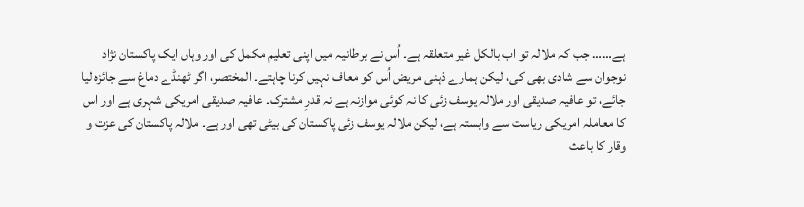ہے…… جب کہ ملالہ تو اب بالکل غیر متعلقہ ہے۔ اُس نے برطانیہ میں اپنی تعلیم مکمل کی اور وہاں ایک پاکستان نژاد نوجوان سے شادی بھی کی، لیکن ہمارے ذہنی مریض اُس کو معاف نہیں کرنا چاہتے۔ المختصر، اگر ٹھنڈے دماغ سے جائزہ لیا جائے، تو عافیہ صدیقی اور ملالہ یوسف زئی کا نہ کوئی موازنہ ہے نہ قدرِ مشترک۔ عافیہ صدیقی امریکی شہری ہے اور اس کا معاملہ امریکی ریاست سے وابستہ ہے، لیکن ملالہ یوسف زئی پاکستان کی بیٹی تھی اور ہے۔ ملالہ پاکستان کی عزت و وقار کا باعث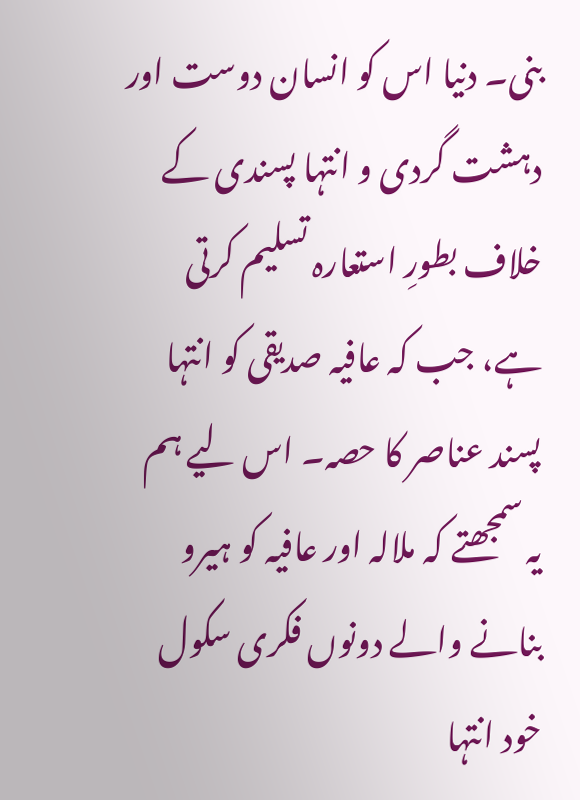بنی۔ دنیا اس کو انسان دوست اور دہشت گردی و انتہا پسندی کے خلاف بطورِ استعارہ تسلیم کرتی ہے، جب کہ عافیہ صدیقی کو انتہا پسند عناصر کا حصہ۔ اس لیے ہم یہ سمجھتے کہ ملالہ اور عافیہ کو ہیرو بنانے والے دونوں فکری سکول خود انتہا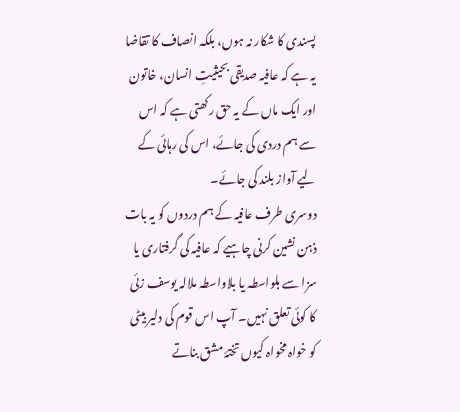پسندی کا شکار نہ ہوں، بلکہ انصاف کا تقاضا یہ ہے کہ عافیہ صدیقی بحیثیتِ انسان، خاتون اور ایک ماں کے یہ حق رکھتی ہے کہ اس سے ہم دردی کی جائے، اس کی رہائی کے لیے آواز بلند کی جائے۔
دوسری طرف عافیہ کے ہم دردوں کو یہ بات ذہن نشین کرنی چاہیے کہ عافیہ کی گرفتاری یا سزا سے بلواسطہ یا بلاواسطہ ملالہ یوسف زئی کا کوئی تعلق نہیں۔ آپ اس قوم کی دلیر بیٹی کو خواہ مخواہ کیوں تختۂ مشق بناتے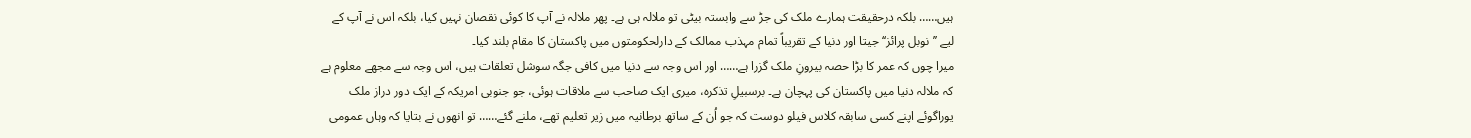ہیں…… بلکہ درحقیقت ہمارے ملک کی جڑ سے وابستہ بیٹی تو ملالہ ہی ہے۔ پھر ملالہ نے آپ کا کوئی نقصان نہیں کیا، بلکہ اس نے آپ کے لیے ’’نوبل پرائز‘‘ جیتا اور دنیا کے تقریباً تمام مہذب ممالک کے دارلحکومتوں میں پاکستان کا مقام بلند کیا۔
میرا چوں کہ عمر کا بڑا حصہ بیرونِ ملک گزرا ہے…… اور اس وجہ سے دنیا میں کافی جگہ سوشل تعلقات ہیں، اس وجہ سے مجھے معلوم ہے کہ ملالہ دنیا میں پاکستان کی پہچان ہے۔ برسبیلِ تذکرہ، میری ایک صاحب سے ملاقات ہوئی، جو جنوبی امریکہ کے ایک دور دراز ملک یوراگوئے اپنے کسی سابقہ کلاس فیلو دوست کہ جو اُن کے ساتھ برطانیہ میں زیر تعلیم تھے، ملنے گئے…… تو انھوں نے بتایا کہ وہاں عمومی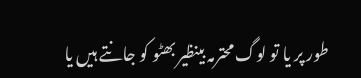طور پر یا تو لوگ محترمہ بینظیر بھٹو کو جانتے ہیں یا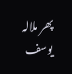پھر ملالہ یوسف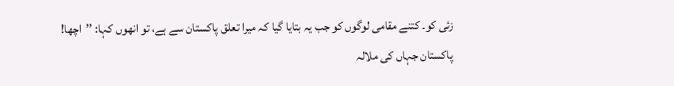زئی کو۔ کتنے مقامی لوگوں کو جب یہ بتایا گیا کہ میرا تعلق پاکستان سے ہے، تو انھوں کہا: ’’اچھا! پاکستان جہاں کی ملالہ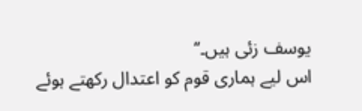یوسف زئی ہیں۔‘‘
اس لیے ہماری قوم کو اعتدال رکھتے ہوئے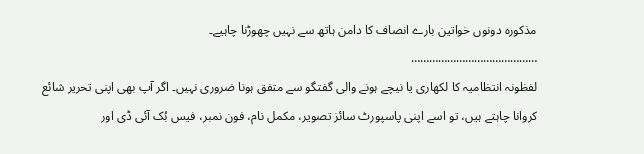مذکورہ دونوں خواتین بارے انصاف کا دامن ہاتھ سے نہیں چھوڑنا چاہیے۔
……………………………………
لفظونہ انتظامیہ کا لکھاری یا نیچے ہونے والی گفتگو سے متفق ہونا ضروری نہیں۔ اگر آپ بھی اپنی تحریر شائع کروانا چاہتے ہیں، تو اسے اپنی پاسپورٹ سائز تصویر، مکمل نام، فون نمبر، فیس بُک آئی ڈی اور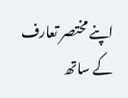اپنے مختصر تعارف کے ساتھ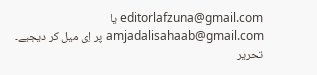editorlafzuna@gmail.com یا amjadalisahaab@gmail.com پر اِی میل کر دیجیے۔ تحریر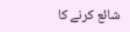شائع کرنے کا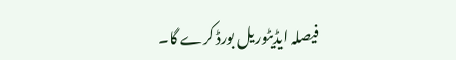فیصلہ ایڈیٹوریل بورڈ کرے گا۔